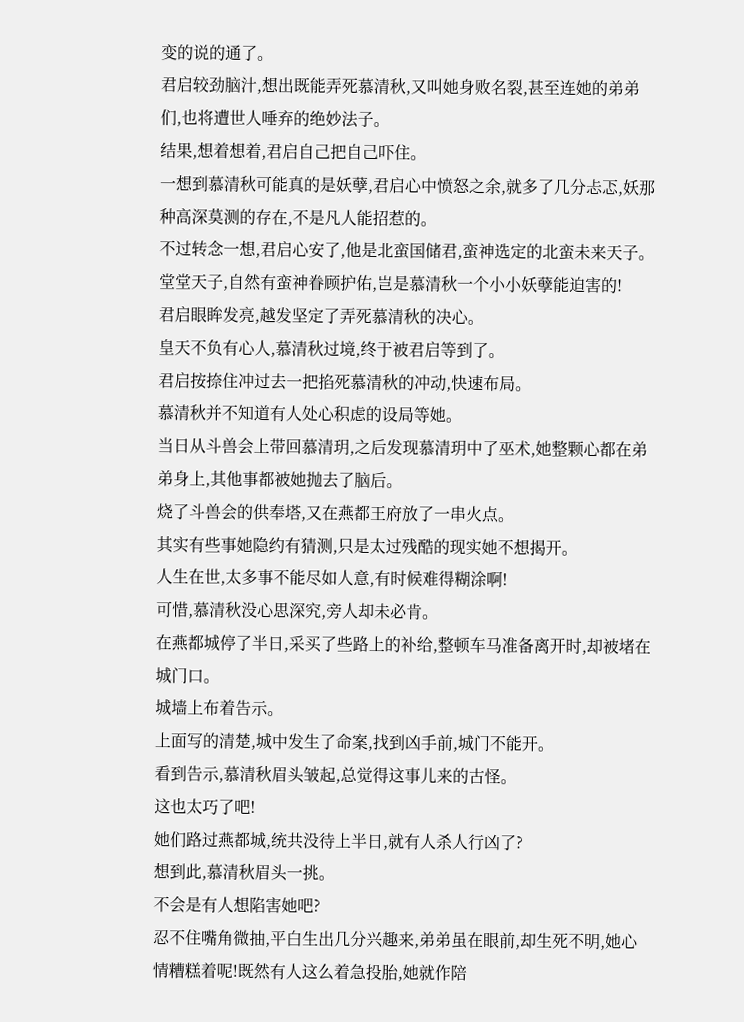变的说的通了。
君启较劲脑汁,想出既能弄死慕清秋,又叫她身败名裂,甚至连她的弟弟们,也将遭世人唾弃的绝妙法子。
结果,想着想着,君启自己把自己吓住。
一想到慕清秋可能真的是妖孽,君启心中愤怒之余,就多了几分忐忑,妖那种高深莫测的存在,不是凡人能招惹的。
不过转念一想,君启心安了,他是北蛮国储君,蛮神选定的北蛮未来天子。
堂堂天子,自然有蛮神眷顾护佑,岂是慕清秋一个小小妖孽能迫害的!
君启眼眸发亮,越发坚定了弄死慕清秋的决心。
皇天不负有心人,慕清秋过境,终于被君启等到了。
君启按捺住冲过去一把掐死慕清秋的冲动,快速布局。
慕清秋并不知道有人处心积虑的设局等她。
当日从斗兽会上带回慕清玥,之后发现慕清玥中了巫术,她整颗心都在弟弟身上,其他事都被她抛去了脑后。
烧了斗兽会的供奉塔,又在燕都王府放了一串火点。
其实有些事她隐约有猜测,只是太过残酷的现实她不想揭开。
人生在世,太多事不能尽如人意,有时候难得糊涂啊!
可惜,慕清秋没心思深究,旁人却未必肯。
在燕都城停了半日,采买了些路上的补给,整顿车马准备离开时,却被堵在城门口。
城墙上布着告示。
上面写的清楚,城中发生了命案,找到凶手前,城门不能开。
看到告示,慕清秋眉头皱起,总觉得这事儿来的古怪。
这也太巧了吧!
她们路过燕都城,统共没待上半日,就有人杀人行凶了?
想到此,慕清秋眉头一挑。
不会是有人想陷害她吧?
忍不住嘴角微抽,平白生出几分兴趣来,弟弟虽在眼前,却生死不明,她心情糟糕着呢!既然有人这么着急投胎,她就作陪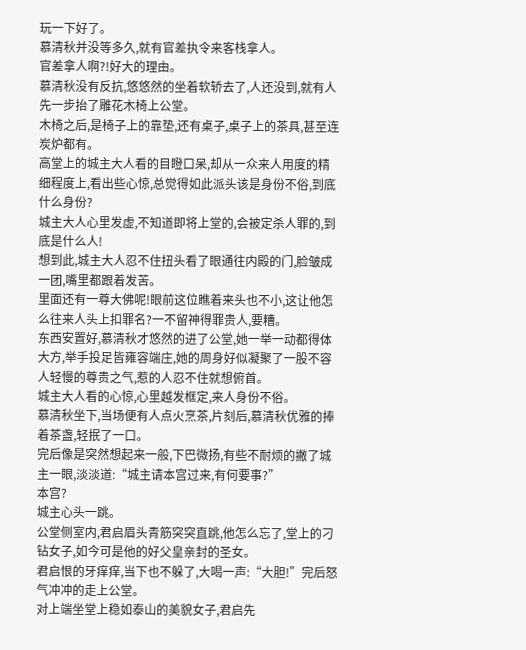玩一下好了。
慕清秋并没等多久,就有官差执令来客栈拿人。
官差拿人啊?!好大的理由。
慕清秋没有反抗,悠悠然的坐着软轿去了,人还没到,就有人先一步抬了雕花木椅上公堂。
木椅之后,是椅子上的靠垫,还有桌子,桌子上的茶具,甚至连炭炉都有。
高堂上的城主大人看的目瞪口呆,却从一众来人用度的精细程度上,看出些心惊,总觉得如此派头该是身份不俗,到底什么身份?
城主大人心里发虚,不知道即将上堂的,会被定杀人罪的,到底是什么人!
想到此,城主大人忍不住扭头看了眼通往内殿的门,脸皱成一团,嘴里都跟着发苦。
里面还有一尊大佛呢!眼前这位瞧着来头也不小,这让他怎么往来人头上扣罪名?一不留神得罪贵人,要糟。
东西安置好,慕清秋才悠然的进了公堂,她一举一动都得体大方,举手投足皆雍容端庄,她的周身好似凝聚了一股不容人轻慢的尊贵之气,惹的人忍不住就想俯首。
城主大人看的心惊,心里越发框定,来人身份不俗。
慕清秋坐下,当场便有人点火烹茶,片刻后,慕清秋优雅的捧着茶盏,轻抿了一口。
完后像是突然想起来一般,下巴微扬,有些不耐烦的撇了城主一眼,淡淡道:“城主请本宫过来,有何要事?”
本宫?
城主心头一跳。
公堂侧室内,君启眉头青筋突突直跳,他怎么忘了,堂上的刁钻女子,如今可是他的好父皇亲封的圣女。
君启恨的牙痒痒,当下也不躲了,大喝一声:“大胆!”完后怒气冲冲的走上公堂。
对上端坐堂上稳如泰山的美貌女子,君启先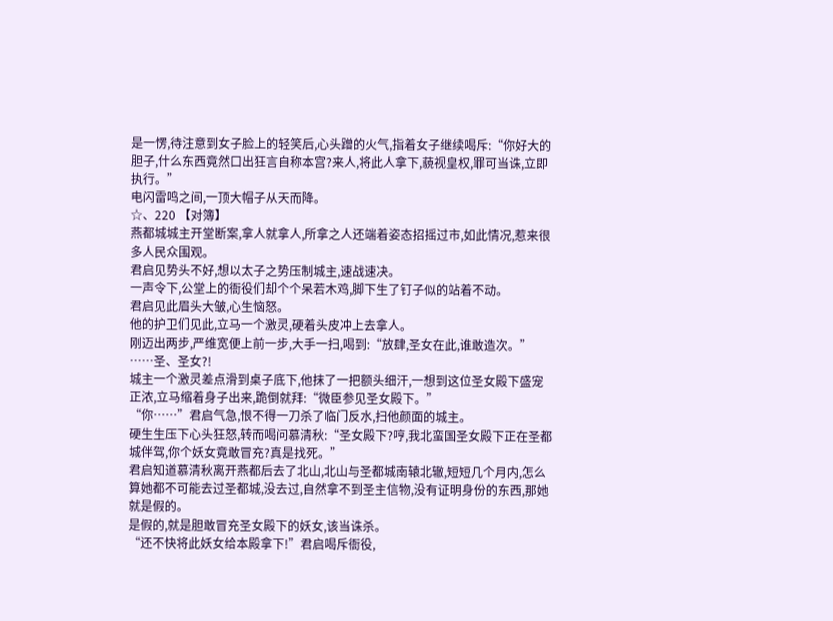是一愣,待注意到女子脸上的轻笑后,心头蹭的火气,指着女子继续喝斥:“你好大的胆子,什么东西竟然口出狂言自称本宫?来人,将此人拿下,藐视皇权,罪可当诛,立即执行。”
电闪雷鸣之间,一顶大帽子从天而降。
☆、220 【对簿】
燕都城城主开堂断案,拿人就拿人,所拿之人还端着姿态招摇过市,如此情况,惹来很多人民众围观。
君启见势头不好,想以太子之势压制城主,速战速决。
一声令下,公堂上的衙役们却个个呆若木鸡,脚下生了钉子似的站着不动。
君启见此眉头大皱,心生恼怒。
他的护卫们见此,立马一个激灵,硬着头皮冲上去拿人。
刚迈出两步,严维宽便上前一步,大手一扫,喝到:“放肆,圣女在此,谁敢造次。”
……圣、圣女?!
城主一个激灵差点滑到桌子底下,他抹了一把额头细汗,一想到这位圣女殿下盛宠正浓,立马缩着身子出来,跪倒就拜:“微臣参见圣女殿下。”
“你……”君启气急,恨不得一刀杀了临门反水,扫他颜面的城主。
硬生生压下心头狂怒,转而喝问慕清秋:“圣女殿下?哼,我北蛮国圣女殿下正在圣都城伴驾,你个妖女竟敢冒充?真是找死。”
君启知道慕清秋离开燕都后去了北山,北山与圣都城南辕北辙,短短几个月内,怎么算她都不可能去过圣都城,没去过,自然拿不到圣主信物,没有证明身份的东西,那她就是假的。
是假的,就是胆敢冒充圣女殿下的妖女,该当诛杀。
“还不快将此妖女给本殿拿下!”君启喝斥衙役,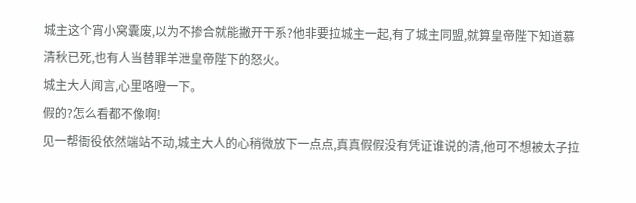城主这个宵小窝囊废,以为不掺合就能撇开干系?他非要拉城主一起,有了城主同盟,就算皇帝陛下知道慕清秋已死,也有人当替罪羊泄皇帝陛下的怒火。
城主大人闻言,心里咯噔一下。
假的?怎么看都不像啊!
见一帮衙役依然端站不动,城主大人的心稍微放下一点点,真真假假没有凭证谁说的清,他可不想被太子拉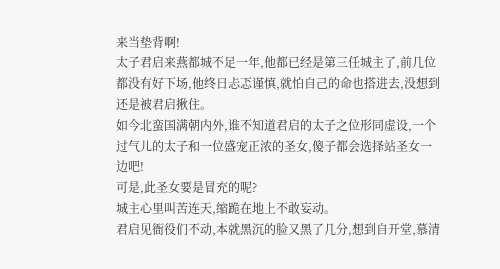来当垫背啊!
太子君启来燕都城不足一年,他都已经是第三任城主了,前几位都没有好下场,他终日忐忑谨慎,就怕自己的命也搭进去,没想到还是被君启揪住。
如今北蛮国满朝内外,谁不知道君启的太子之位形同虚设,一个过气儿的太子和一位盛宠正浓的圣女,傻子都会选择站圣女一边吧!
可是,此圣女要是冒充的呢?
城主心里叫苦连天,缩跪在地上不敢妄动。
君启见衙役们不动,本就黑沉的脸又黑了几分,想到自开堂,慕清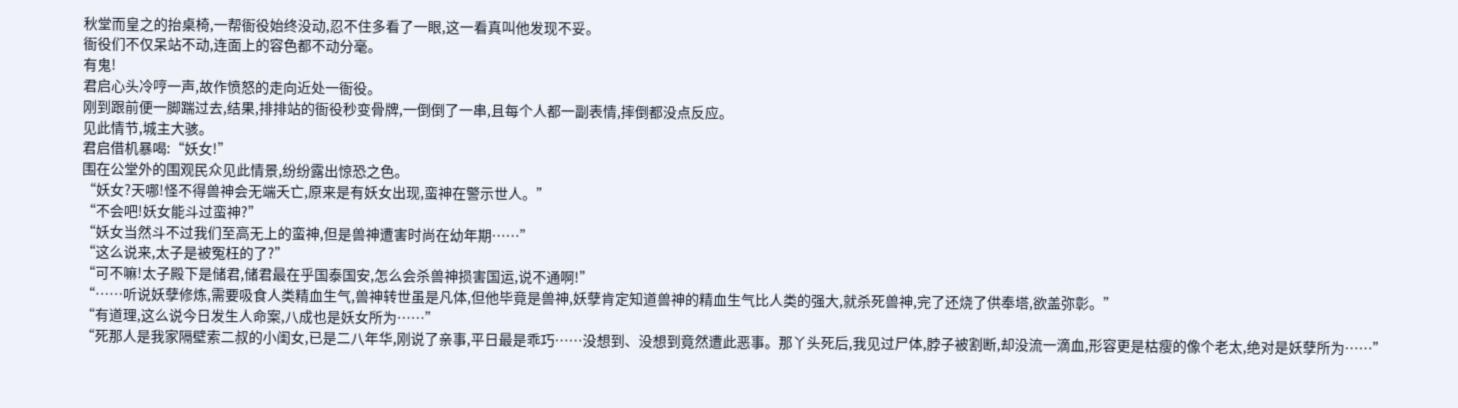秋堂而皇之的抬桌椅,一帮衙役始终没动,忍不住多看了一眼,这一看真叫他发现不妥。
衙役们不仅呆站不动,连面上的容色都不动分毫。
有鬼!
君启心头冷哼一声,故作愤怒的走向近处一衙役。
刚到跟前便一脚踹过去,结果,排排站的衙役秒变骨牌,一倒倒了一串,且每个人都一副表情,摔倒都没点反应。
见此情节,城主大骇。
君启借机暴喝:“妖女!”
围在公堂外的围观民众见此情景,纷纷露出惊恐之色。
“妖女?天哪!怪不得兽神会无端夭亡,原来是有妖女出现,蛮神在警示世人。”
“不会吧!妖女能斗过蛮神?”
“妖女当然斗不过我们至高无上的蛮神,但是兽神遭害时尚在幼年期……”
“这么说来,太子是被冤枉的了?”
“可不嘛!太子殿下是储君,储君最在乎国泰国安,怎么会杀兽神损害国运,说不通啊!”
“……听说妖孽修炼,需要吸食人类精血生气,兽神转世虽是凡体,但他毕竟是兽神,妖孽肯定知道兽神的精血生气比人类的强大,就杀死兽神,完了还烧了供奉塔,欲盖弥彰。”
“有道理,这么说今日发生人命案,八成也是妖女所为……”
“死那人是我家隔壁索二叔的小闺女,已是二八年华,刚说了亲事,平日最是乖巧……没想到、没想到竟然遭此恶事。那丫头死后,我见过尸体,脖子被割断,却没流一滴血,形容更是枯瘦的像个老太,绝对是妖孽所为……”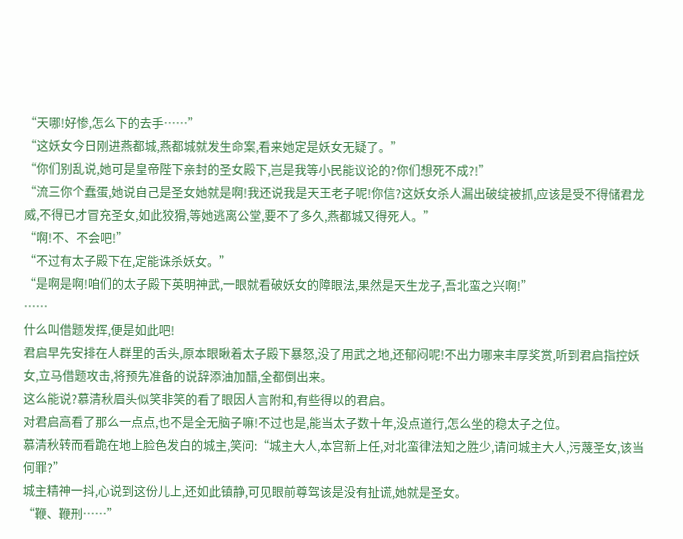“天哪!好惨,怎么下的去手……”
“这妖女今日刚进燕都城,燕都城就发生命案,看来她定是妖女无疑了。”
“你们别乱说,她可是皇帝陛下亲封的圣女殿下,岂是我等小民能议论的?你们想死不成?!”
“流三你个蠢蛋,她说自己是圣女她就是啊!我还说我是天王老子呢!你信?这妖女杀人漏出破绽被抓,应该是受不得储君龙威,不得已才冒充圣女,如此狡猾,等她逃离公堂,要不了多久,燕都城又得死人。”
“啊!不、不会吧!”
“不过有太子殿下在,定能诛杀妖女。”
“是啊是啊!咱们的太子殿下英明神武,一眼就看破妖女的障眼法,果然是天生龙子,吾北蛮之兴啊!”
……
什么叫借题发挥,便是如此吧!
君启早先安排在人群里的舌头,原本眼瞅着太子殿下暴怒,没了用武之地,还郁闷呢!不出力哪来丰厚奖赏,听到君启指控妖女,立马借题攻击,将预先准备的说辞添油加醋,全都倒出来。
这么能说?慕清秋眉头似笑非笑的看了眼因人言附和,有些得以的君启。
对君启高看了那么一点点,也不是全无脑子嘛!不过也是,能当太子数十年,没点道行,怎么坐的稳太子之位。
慕清秋转而看跪在地上脸色发白的城主,笑问:“城主大人,本宫新上任,对北蛮律法知之胜少,请问城主大人,污蔑圣女,该当何罪?”
城主精神一抖,心说到这份儿上,还如此镇静,可见眼前尊驾该是没有扯谎,她就是圣女。
“鞭、鞭刑……”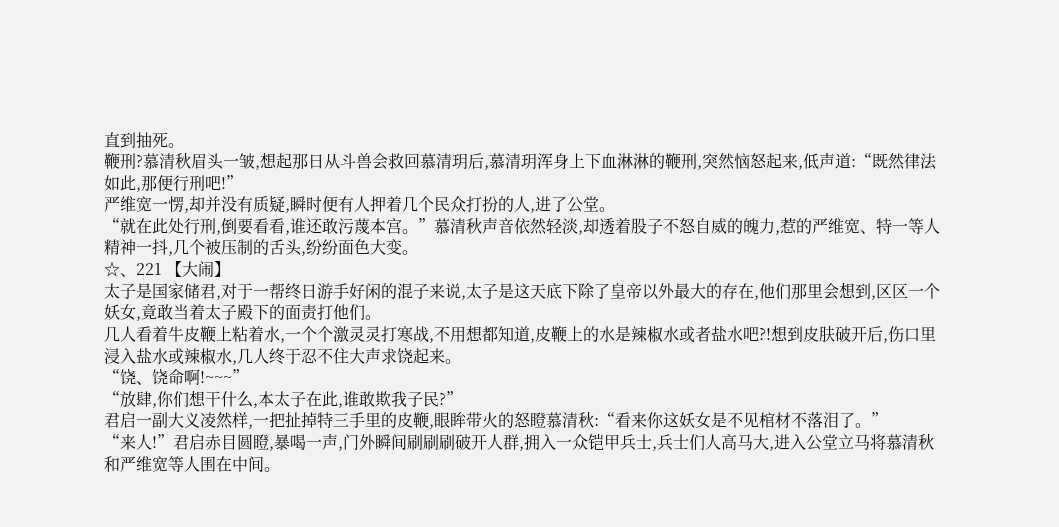直到抽死。
鞭刑?慕清秋眉头一皱,想起那日从斗兽会救回慕清玥后,慕清玥浑身上下血淋淋的鞭刑,突然恼怒起来,低声道:“既然律法如此,那便行刑吧!”
严维宽一愣,却并没有质疑,瞬时便有人押着几个民众打扮的人,进了公堂。
“就在此处行刑,倒要看看,谁还敢污蔑本宫。”慕清秋声音依然轻淡,却透着股子不怒自威的魄力,惹的严维宽、特一等人精神一抖,几个被压制的舌头,纷纷面色大变。
☆、221 【大闹】
太子是国家储君,对于一帮终日游手好闲的混子来说,太子是这天底下除了皇帝以外最大的存在,他们那里会想到,区区一个妖女,竟敢当着太子殿下的面责打他们。
几人看着牛皮鞭上粘着水,一个个激灵灵打寒战,不用想都知道,皮鞭上的水是辣椒水或者盐水吧?!想到皮肤破开后,伤口里浸入盐水或辣椒水,几人终于忍不住大声求饶起来。
“饶、饶命啊!~~~”
“放肆,你们想干什么,本太子在此,谁敢欺我子民?”
君启一副大义凌然样,一把扯掉特三手里的皮鞭,眼眸带火的怒瞪慕清秋:“看来你这妖女是不见棺材不落泪了。”
“来人!”君启赤目圆瞪,暴喝一声,门外瞬间刷刷刷破开人群,拥入一众铠甲兵士,兵士们人高马大,进入公堂立马将慕清秋和严维宽等人围在中间。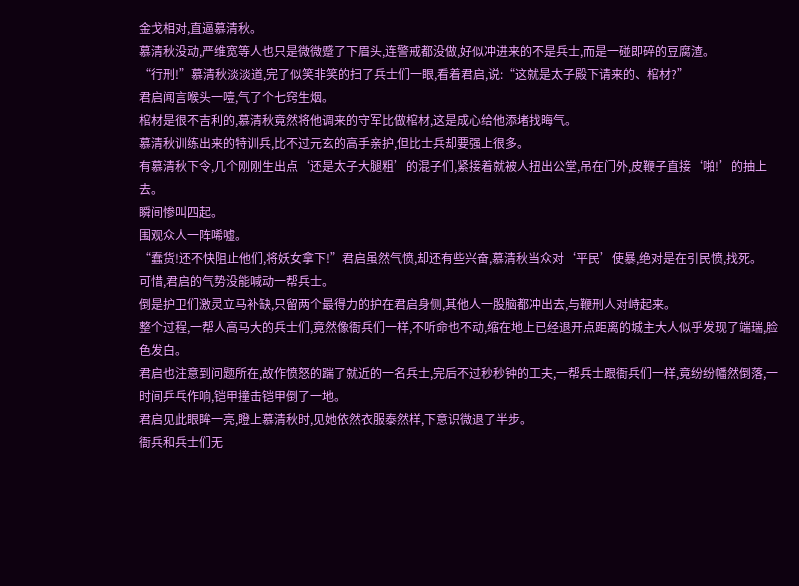金戈相对,直逼慕清秋。
慕清秋没动,严维宽等人也只是微微蹙了下眉头,连警戒都没做,好似冲进来的不是兵士,而是一碰即碎的豆腐渣。
“行刑!”慕清秋淡淡道,完了似笑非笑的扫了兵士们一眼,看着君启,说:“这就是太子殿下请来的、棺材?”
君启闻言喉头一噎,气了个七窍生烟。
棺材是很不吉利的,慕清秋竟然将他调来的守军比做棺材,这是成心给他添堵找晦气。
慕清秋训练出来的特训兵,比不过元玄的高手亲护,但比士兵却要强上很多。
有慕清秋下令,几个刚刚生出点‘还是太子大腿粗’的混子们,紧接着就被人扭出公堂,吊在门外,皮鞭子直接‘啪!’的抽上去。
瞬间惨叫四起。
围观众人一阵唏嘘。
“蠢货!还不快阻止他们,将妖女拿下!”君启虽然气愤,却还有些兴奋,慕清秋当众对‘平民’使暴,绝对是在引民愤,找死。
可惜,君启的气势没能喊动一帮兵士。
倒是护卫们激灵立马补缺,只留两个最得力的护在君启身侧,其他人一股脑都冲出去,与鞭刑人对峙起来。
整个过程,一帮人高马大的兵士们,竟然像衙兵们一样,不听命也不动,缩在地上已经退开点距离的城主大人似乎发现了端瑞,脸色发白。
君启也注意到问题所在,故作愤怒的踹了就近的一名兵士,完后不过秒秒钟的工夫,一帮兵士跟衙兵们一样,竟纷纷幡然倒落,一时间乒乓作响,铠甲撞击铠甲倒了一地。
君启见此眼眸一亮,瞪上慕清秋时,见她依然衣服泰然样,下意识微退了半步。
衙兵和兵士们无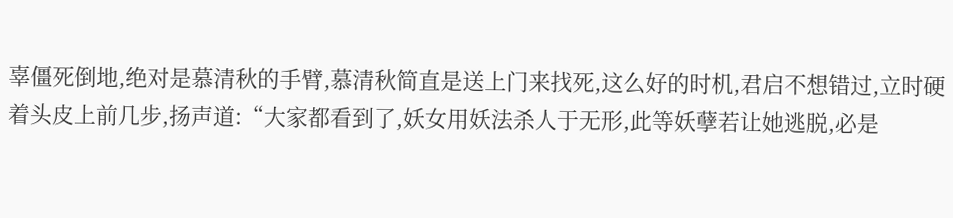辜僵死倒地,绝对是慕清秋的手臂,慕清秋简直是送上门来找死,这么好的时机,君启不想错过,立时硬着头皮上前几步,扬声道:“大家都看到了,妖女用妖法杀人于无形,此等妖孽若让她逃脱,必是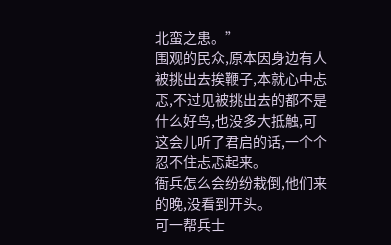北蛮之患。”
围观的民众,原本因身边有人被挑出去挨鞭子,本就心中忐忑,不过见被挑出去的都不是什么好鸟,也没多大抵触,可这会儿听了君启的话,一个个忍不住忐忑起来。
衙兵怎么会纷纷栽倒,他们来的晚,没看到开头。
可一帮兵士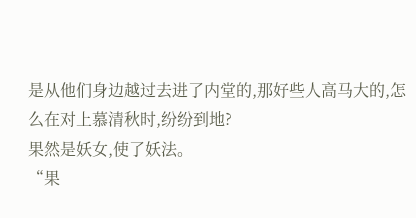是从他们身边越过去进了内堂的,那好些人高马大的,怎么在对上慕清秋时,纷纷到地?
果然是妖女,使了妖法。
“果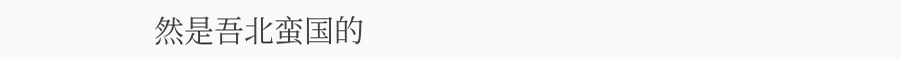然是吾北蛮国的